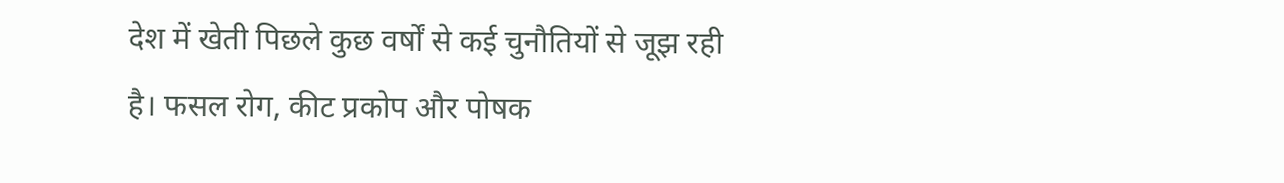देश में खेती पिछले कुछ वर्षों से कई चुनौतियों से जूझ रही है। फसल रोग, कीट प्रकोप और पोषक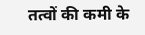तत्वों की कमी के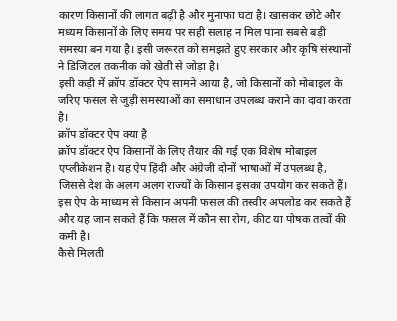कारण किसानों की लागत बढ़ी है और मुनाफा घटा है। खासकर छोटे और मध्यम किसानों के लिए समय पर सही सलाह न मिल पाना सबसे बड़ी समस्या बन गया है। इसी जरूरत को समझते हुए सरकार और कृषि संस्थानों ने डिजिटल तकनीक को खेती से जोड़ा है।
इसी कड़ी में क्रॉप डॉक्टर ऐप सामने आया है, जो किसानों को मोबाइल के जरिए फसल से जुड़ी समस्याओं का समाधान उपलब्ध कराने का दावा करता है।
क्रॉप डॉक्टर ऐप क्या है
क्रॉप डॉक्टर ऐप किसानों के लिए तैयार की गई एक विशेष मोबाइल एप्लीकेशन है। यह ऐप हिंदी और अंग्रेजी दोनों भाषाओं में उपलब्ध है, जिससे देश के अलग अलग राज्यों के किसान इसका उपयोग कर सकते हैं।
इस ऐप के माध्यम से किसान अपनी फसल की तस्वीर अपलोड कर सकते हैं और यह जान सकते हैं कि फसल में कौन सा रोग, कीट या पोषक तत्वों की कमी है।
कैसे मिलती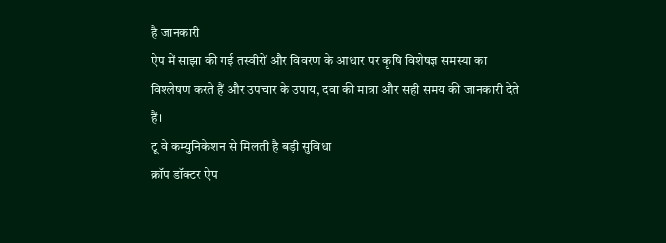है जानकारी
ऐप में साझा की गई तस्वीरों और विवरण के आधार पर कृषि विशेषज्ञ समस्या का विश्लेषण करते हैं और उपचार के उपाय, दवा की मात्रा और सही समय की जानकारी देते हैं।
टू वे कम्युनिकेशन से मिलती है बड़ी सुविधा
क्रॉप डॉक्टर ऐप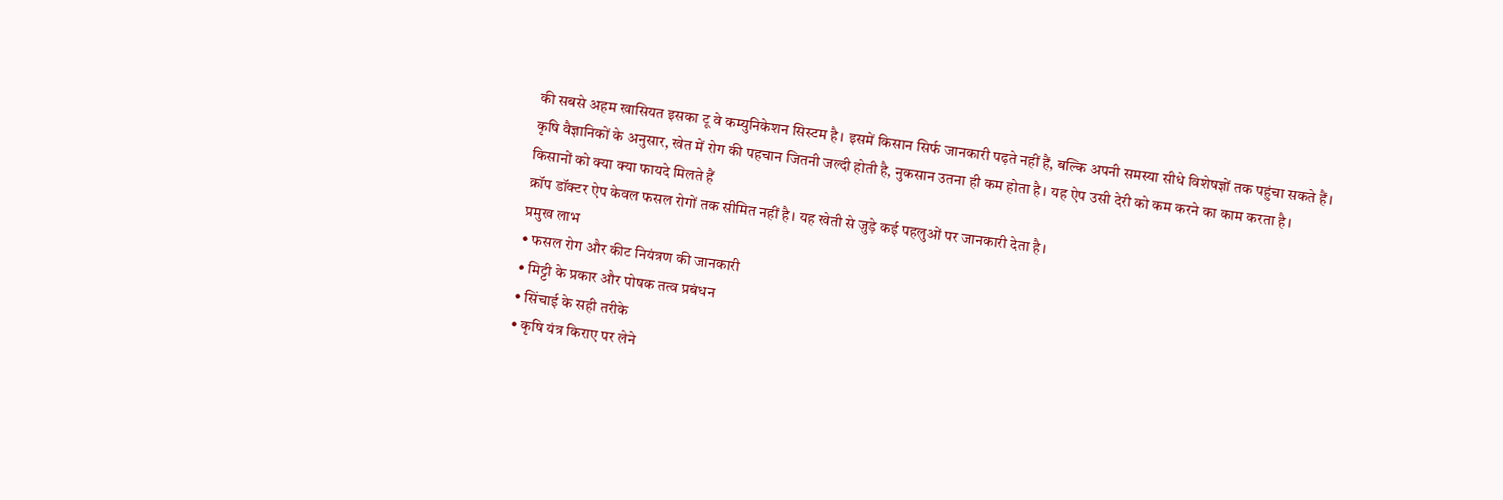की सबसे अहम खासियत इसका टू वे कम्युनिकेशन सिस्टम है। इसमें किसान सिर्फ जानकारी पढ़ते नहीं हैं, बल्कि अपनी समस्या सीधे विशेषज्ञों तक पहुंचा सकते हैं।
कृषि वैज्ञानिकों के अनुसार, खेत में रोग की पहचान जितनी जल्दी होती है, नुकसान उतना ही कम होता है। यह ऐप उसी देरी को कम करने का काम करता है।
किसानों को क्या क्या फायदे मिलते हैं
क्रॉप डॉक्टर ऐप केवल फसल रोगों तक सीमित नहीं है। यह खेती से जुड़े कई पहलुओं पर जानकारी देता है।
प्रमुख लाभ
• फसल रोग और कीट नियंत्रण की जानकारी
• मिट्टी के प्रकार और पोषक तत्व प्रबंधन
• सिंचाई के सही तरीके
• कृषि यंत्र किराए पर लेने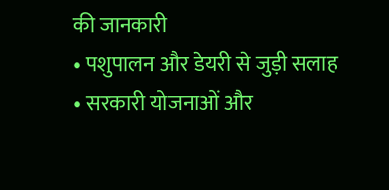की जानकारी
• पशुपालन और डेयरी से जुड़ी सलाह
• सरकारी योजनाओं और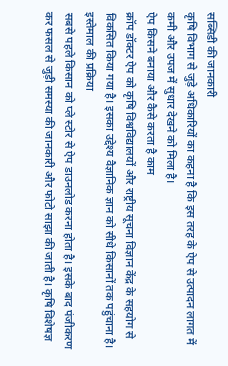सब्सिडी की जानकारी
कृषि विभाग से जुड़े अधिकारियों का कहना है कि इस तरह के ऐप से उत्पादन लागत में कमी और उपज में सुधार देखने को मिला है।
ऐप किसने बनाया और कैसे करता है काम
क्रॉप डॉक्टर ऐप को कृषि विश्वविद्यालयों और राष्ट्रीय सूचना विज्ञान केंद्र के सहयोग से विकसित किया गया है। इसका उद्देश्य वैज्ञानिक ज्ञान को सीधे किसानों तक पहुंचाना है।
इस्तेमाल की प्रक्रिया
सबसे पहले किसान को प्ले स्टोर से ऐप डाउनलोड करना होता है। इसके बाद पंजीकरण कर फसल से जुड़ी समस्या की जानकारी और फोटो साझा की जाती है। कृषि विशेषज्ञ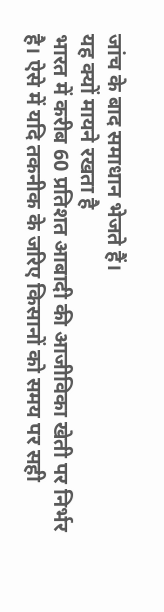जांच के बाद समाधान भेजते हैं।
यह क्यों मायने रखता है
भारत में करीब 60 प्रतिशत आबादी की आजीविका खेती पर निर्भर है। ऐसे में यदि तकनीक के जरिए किसानों को समय पर सही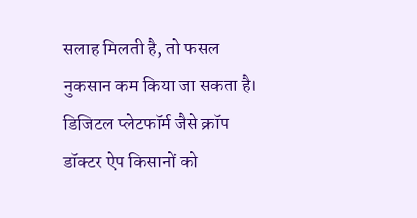सलाह मिलती है, तो फसल नुकसान कम किया जा सकता है।
डिजिटल प्लेटफॉर्म जैसे क्रॉप डॉक्टर ऐप किसानों को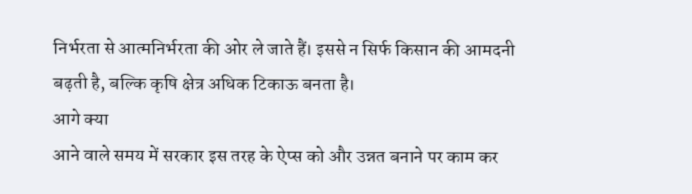निर्भरता से आत्मनिर्भरता की ओर ले जाते हैं। इससे न सिर्फ किसान की आमदनी बढ़ती है, बल्कि कृषि क्षेत्र अधिक टिकाऊ बनता है।
आगे क्या
आने वाले समय में सरकार इस तरह के ऐप्स को और उन्नत बनाने पर काम कर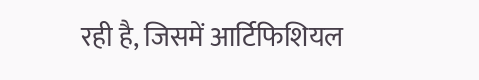रही है, जिसमें आर्टिफिशियल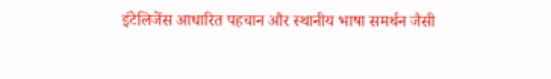इंटेलिजेंस आधारित पहचान और स्थानीय भाषा समर्थन जैसी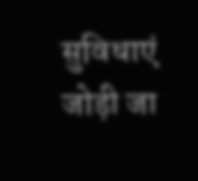सुविधाएं जोड़ी जा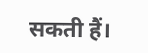सकती हैं।